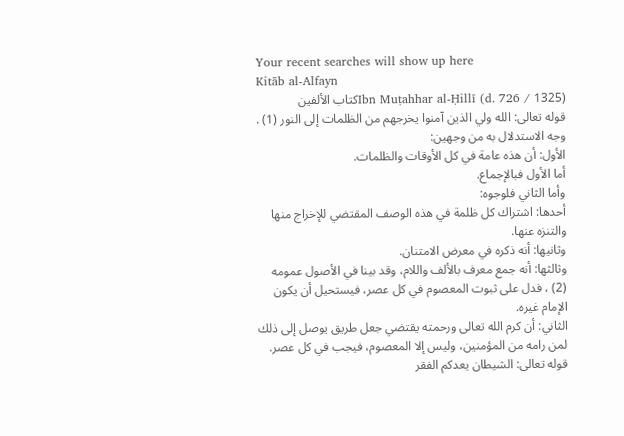Your recent searches will show up here
Kitāb al-Alfayn
Ibn Muṭahhar al-Ḥillī (d. 726 / 1325)كتاب الألفين
قوله تعالى: الله ولي الذين آمنوا يخرجهم من الظلمات إلى النور (1) .
وجه الاستدلال به من وجهين:
الأول: أن هذه عامة في كل الأوقات والظلمات.
أما الأول فبالإجماع.
وأما الثاني فلوجوه:
أحدها: اشتراك كل ظلمة في هذه الوصف المقتضي للإخراج منها والتنزه عنها.
وثانيها: أنه ذكره في معرض الامتنان.
وثالثها: أنه جمع معرف بالألف واللام، وقد بينا في الأصول عمومه (2) ، فدل على ثبوت المعصوم في كل عصر، فيستحيل أن يكون الإمام غيره.
الثاني: أن كرم الله تعالى ورحمته يقتضي جعل طريق يوصل إلى ذلك لمن رامه من المؤمنين، وليس إلا المعصوم، فيجب في كل عصر.
قوله تعالى: الشيطان يعدكم الفقر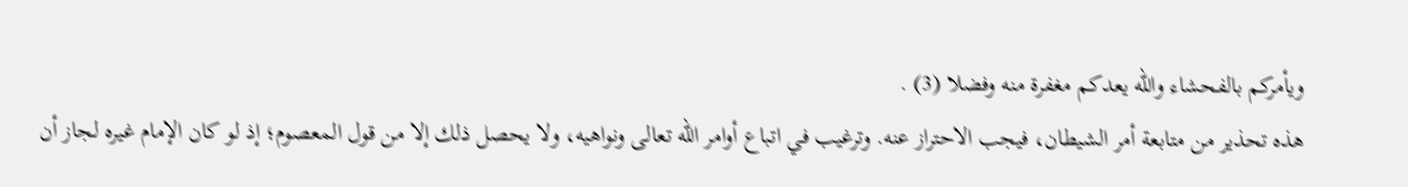ويأمركم بالفحشاء والله يعدكم مغفرة منه وفضلا (3) .
هذه تحذير من متابعة أمر الشيطان، فيجب الاحتراز عنه. وترغيب في اتباع أوامر الله تعالى ونواهيه، ولا يحصل ذلك إلا من قول المعصوم؛ إذ لو كان الإمام غيره لجاز أن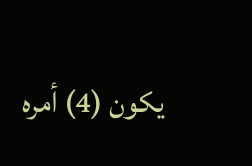يكون (4) أمره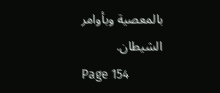بالمعصية وبأوامر الشيطان.
Page 154